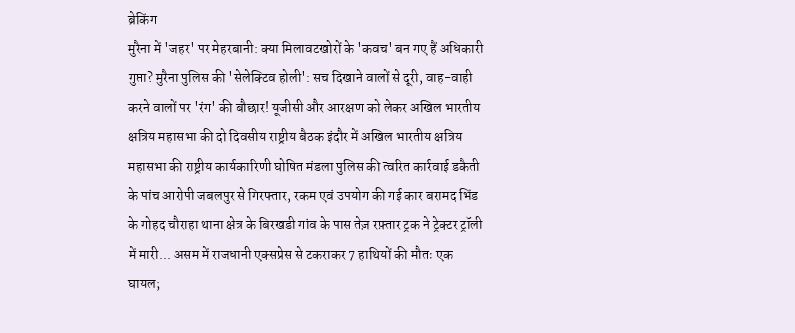ब्रेकिंग
मुरैना में 'जहर' पर मेहरबानी: क्या मिलावटखोरों के 'कवच' बन गए हैं अधिकारी गुप्ता? मुरैना पुलिस की 'सेलेक्टिव होली': सच दिखाने वालों से दूरी, वाह-वाही करने वालों पर 'रंग' की बौछार! यूजीसी और आरक्षण को लेकर अखिल भारतीय क्षत्रिय महासभा की दो दिवसीय राष्ट्रीय बैठक इंदौर में अखिल भारतीय क्षत्रिय महासभा की राष्ट्रीय कार्यकारिणी घोषित मंडला पुलिस की त्वरित कार्रवाई डकैती के पांच आरोपी जबलपुर से गिरफ्तार, रकम एवं उपयोग की गई कार बरामद भिंड के गोहद चौराहा थाना क्षेत्र के बिरखडी गांव के पास तेज़ रफ़्तार ट्रक ने ट्रेक्टर ट्रॉली में मारी... असम में राजधानी एक्सप्रेस से टकराकर 7 हाथियों की मौतः एक घायल;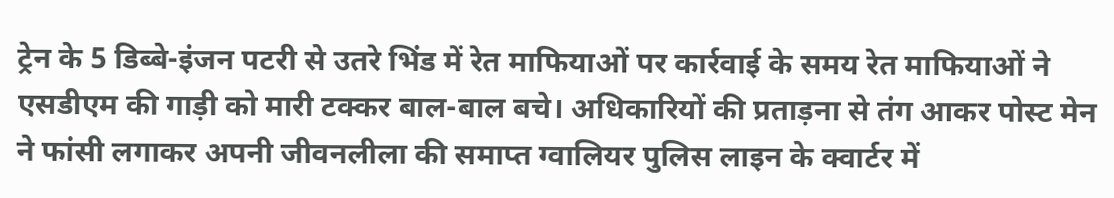ट्रेन के 5 डिब्बे-इंजन पटरी से उतरे भिंड में रेत माफियाओं पर कार्रवाई के समय रेत माफियाओं ने एसडीएम की गाड़ी को मारी टक्कर बाल-बाल बचे। अधिकारियों की प्रताड़ना से तंग आकर पोस्ट मेन ने फांसी लगाकर अपनी जीवनलीला की समाप्त ग्वालियर पुलिस लाइन के क्वार्टर में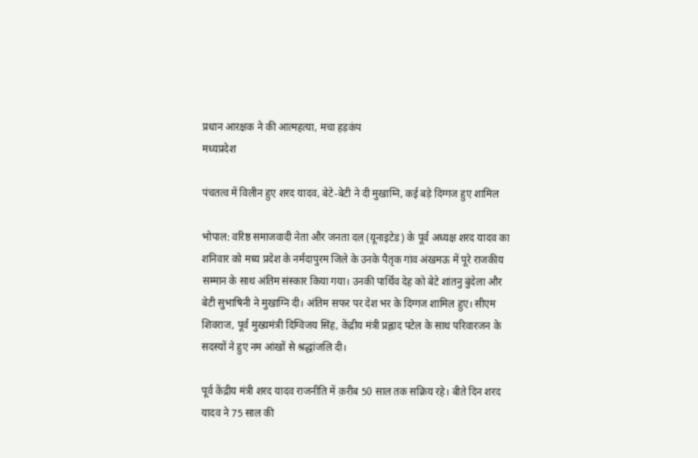प्रधान आरक्षक ने की आत्महत्या, मचा हड़कंप
मध्यप्रदेश

पंचतत्व में विलीन हुए शरद यादव, बेटे-बेटी ने दी मुखाग्नि, कई बड़े दिग्गज हुए शामिल

भोपाल: वरिष्ठ समाजवादी नेता और जनता दल (यूनाइटेड) के पूर्व अध्यक्ष शरद यादव का शनिवार को मध्य प्रदेश के नर्मदापुरम जिले के उनके पैतृक गांव अंखमऊ में पूरे राजकीय सम्मान के साथ अंतिम संस्कार किया गया। उनकी पार्थिव देह को बेटे शांतनु बुंदेला और बेटी सुभाषिनी ने मुखाग्नि दी। अंतिम सफर पर देश भर के दिग्गज शामिल हुए। सीएम शिवराज, पूर्व मुख्यमंत्री दिग्विजय सिंह, केंद्रीय मंत्री प्रह्लाद पटेल के साथ परिवारजन के सदस्यों ने हुए नम आंखों से श्रद्धांजलि दी।

पूर्व केंद्रीय मंत्री शरद यादव राजनीति में क़रीब 50 साल तक सक्रिय रहे। बीते दिन शरद यादव ने 75 साल की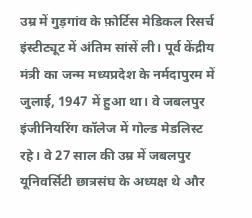उम्र में गुड़गांव के फ़ोर्टिस मेडिकल रिसर्च इंस्टीट्यूट में अंतिम सांसें ली। पूर्व केंद्रीय मंत्री का जन्म मध्यप्रदेश के नर्मदापुरम में जुलाई, 1947 में हुआ था। वे जबलपुर इंजीनियरिंग कॉलेज में गोल्ड मेडलिस्ट रहे। वे 27 साल की उम्र में जबलपुर यूनिवर्सिटी छात्रसंघ के अध्यक्ष थे और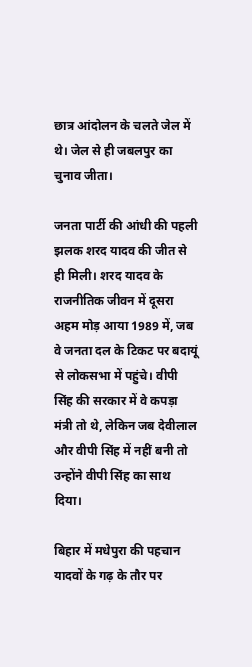छात्र आंदोलन के चलते जेल में थे। जेल से ही जबलपुर का चुनाव जीता।

जनता पार्टी की आंधी की पहली झलक शरद यादव की जीत से ही मिली। शरद यादव के राजनीतिक जीवन में दूसरा अहम मोड़ आया 1989 में, जब वे जनता दल के टिकट पर बदायूं से लोकसभा में पहुंचे। वीपी सिंह की सरकार में वे कपड़ा मंत्री तो थे, लेकिन जब देवीलाल और वीपी सिंह में नहीं बनी तो उन्होंने वीपी सिंह का साथ दिया।

बिहार में मधेपुरा की पहचान यादवों के गढ़ के तौर पर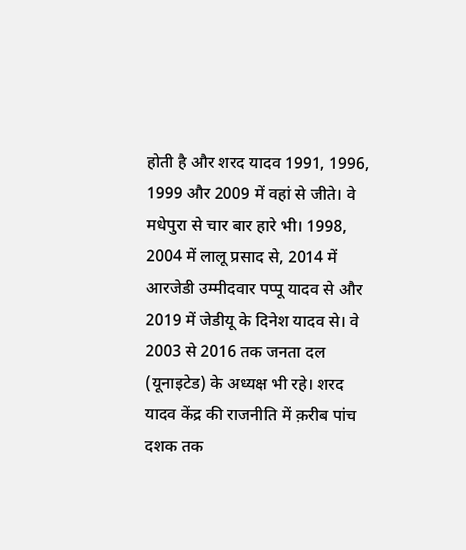होती है और शरद यादव 1991, 1996, 1999 और 2009 में वहां से जीते। वे मधेपुरा से चार बार हारे भी। 1998, 2004 में लालू प्रसाद से, 2014 में आरजेडी उम्मीदवार पप्पू यादव से और 2019 में जेडीयू के दिनेश यादव से। वे 2003 से 2016 तक जनता दल (यूनाइटेड) के अध्यक्ष भी रहे। शरद यादव केंद्र की राजनीति में क़रीब पांच दशक तक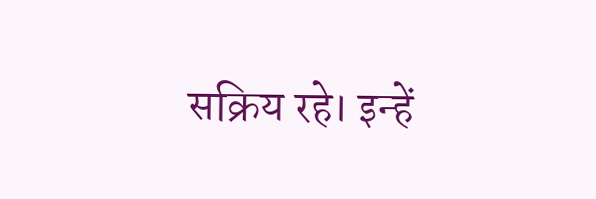सक्रिय रहे। इन्हें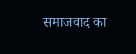समाजवाद का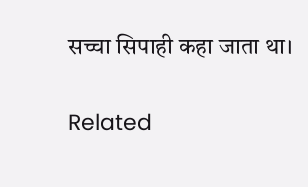सच्चा सिपाही कहा जाता था।

Related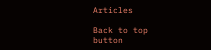Articles

Back to top button